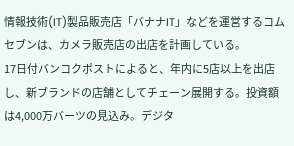情報技術(IT)製品販売店「バナナIT」などを運営するコムセブンは、カメラ販売店の出店を計画している。
17日付バンコクポストによると、年内に5店以上を出店し、新ブランドの店舗としてチェーン展開する。投資額は4,000万バーツの見込み。デジタ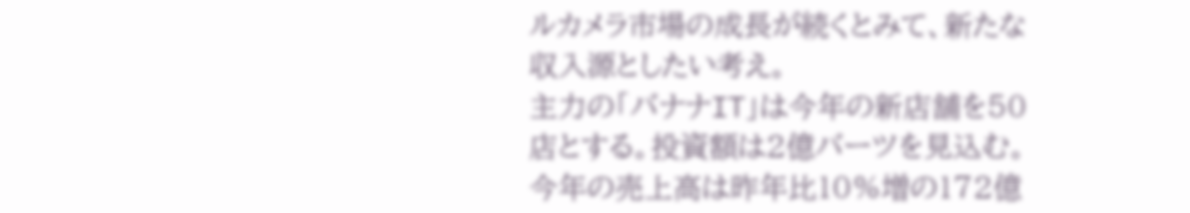ルカメラ市場の成長が続くとみて、新たな収入源としたい考え。
主力の「バナナIT」は今年の新店舗を50店とする。投資額は2億バーツを見込む。
今年の売上高は昨年比10%増の172億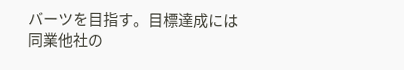バーツを目指す。目標達成には同業他社の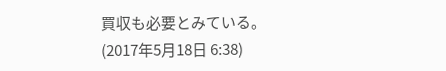買収も必要とみている。
(2017年5月18日 6:38)